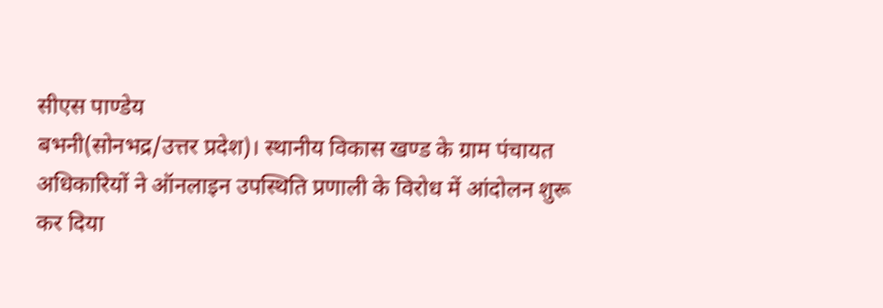सीएस पाण्डेय
बभनी(सोनभद्र/उत्तर प्रदेश)। स्थानीय विकास खण्ड के ग्राम पंचायत अधिकारियों ने ऑनलाइन उपस्थिति प्रणाली के विरोध में आंदोलन शुरू कर दिया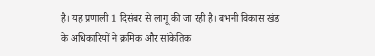है। यह प्रणाली 1 दिसंबर से लागू की जा रही है। बभनी विकास खंड के अधिकारियों ने क्रमिक और सांकेतिक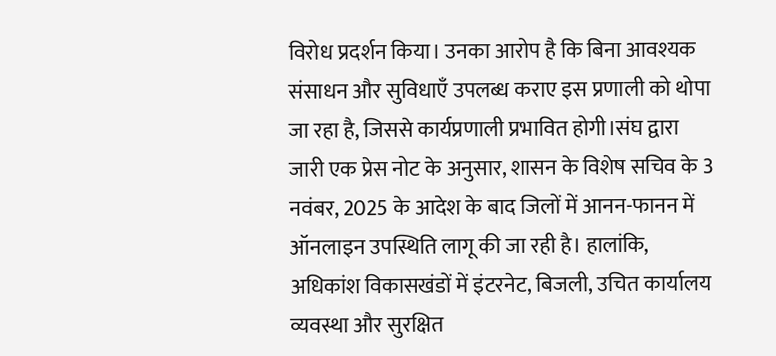विरोध प्रदर्शन किया। उनका आरोप है कि बिना आवश्यक संसाधन और सुविधाएँ उपलब्ध कराए इस प्रणाली को थोपा जा रहा है, जिससे कार्यप्रणाली प्रभावित होगी।संघ द्वारा जारी एक प्रेस नोट के अनुसार, शासन के विशेष सचिव के 3 नवंबर, 2025 के आदेश के बाद जिलों में आनन-फानन में ऑनलाइन उपस्थिति लागू की जा रही है। हालांकि, अधिकांश विकासखंडों में इंटरनेट, बिजली, उचित कार्यालय व्यवस्था और सुरक्षित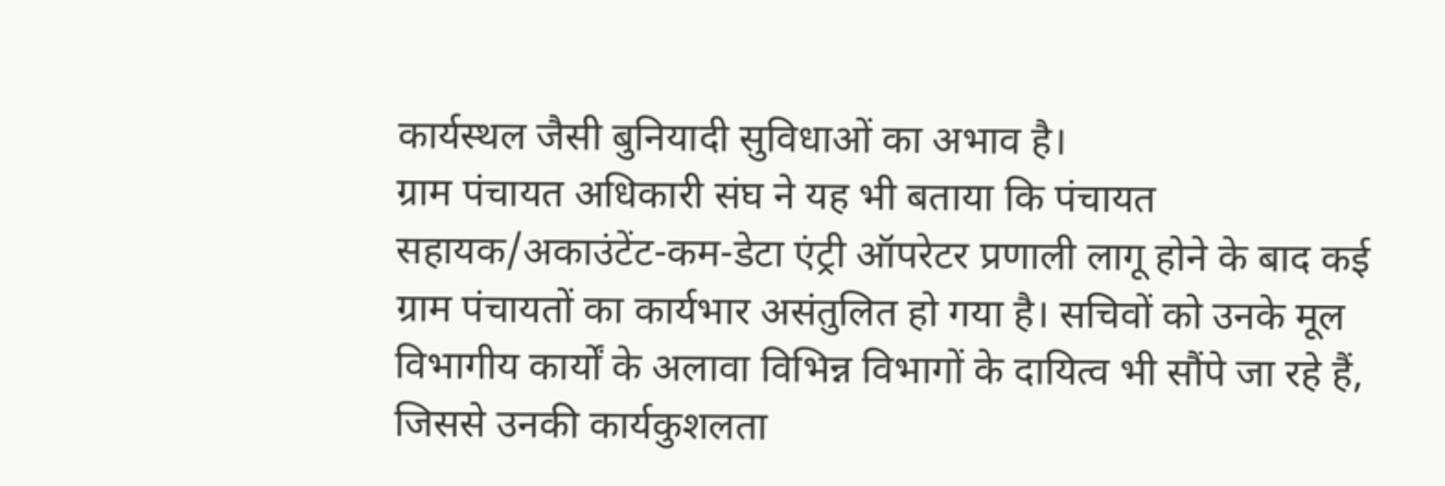कार्यस्थल जैसी बुनियादी सुविधाओं का अभाव है।
ग्राम पंचायत अधिकारी संघ ने यह भी बताया कि पंचायत सहायक/अकाउंटेंट-कम-डेटा एंट्री ऑपरेटर प्रणाली लागू होने के बाद कई ग्राम पंचायतों का कार्यभार असंतुलित हो गया है। सचिवों को उनके मूल विभागीय कार्यों के अलावा विभिन्न विभागों के दायित्व भी सौंपे जा रहे हैं, जिससे उनकी कार्यकुशलता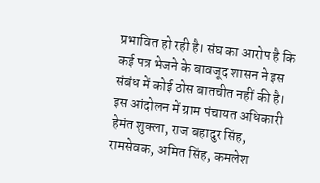प्रभावित हो रही है। संघ का आरोप है कि कई पत्र भेजने के बावजूद शासन ने इस संबंध में कोई ठोस बातचीत नहीं की है।
इस आंदोलन में ग्राम पंचायत अधिकारी हेमंत शुक्ला, राज बहादुर सिंह, रामसेवक, अमित सिंह, कमलेश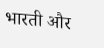भारती और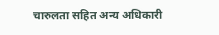चारुलता सहित अन्य अधिकारी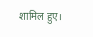शामिल हुए।